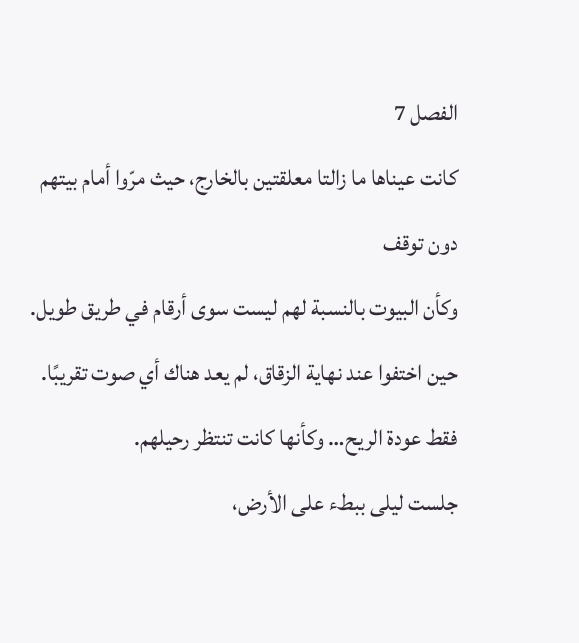الفصل 7
كانت عيناها ما زالتا معلقتين بالخارج، حيث مرّوا أمام بيتهم دون توقف
وكأن البيوت بالنسبة لهم ليست سوى أرقام في طريق طويل.
حين اختفوا عند نهاية الزقاق، لم يعد هناك أي صوت تقريبًا.
فقط عودة الريح… وكأنها كانت تنتظر رحيلهم.
جلست ليلى ببطء على الأرض،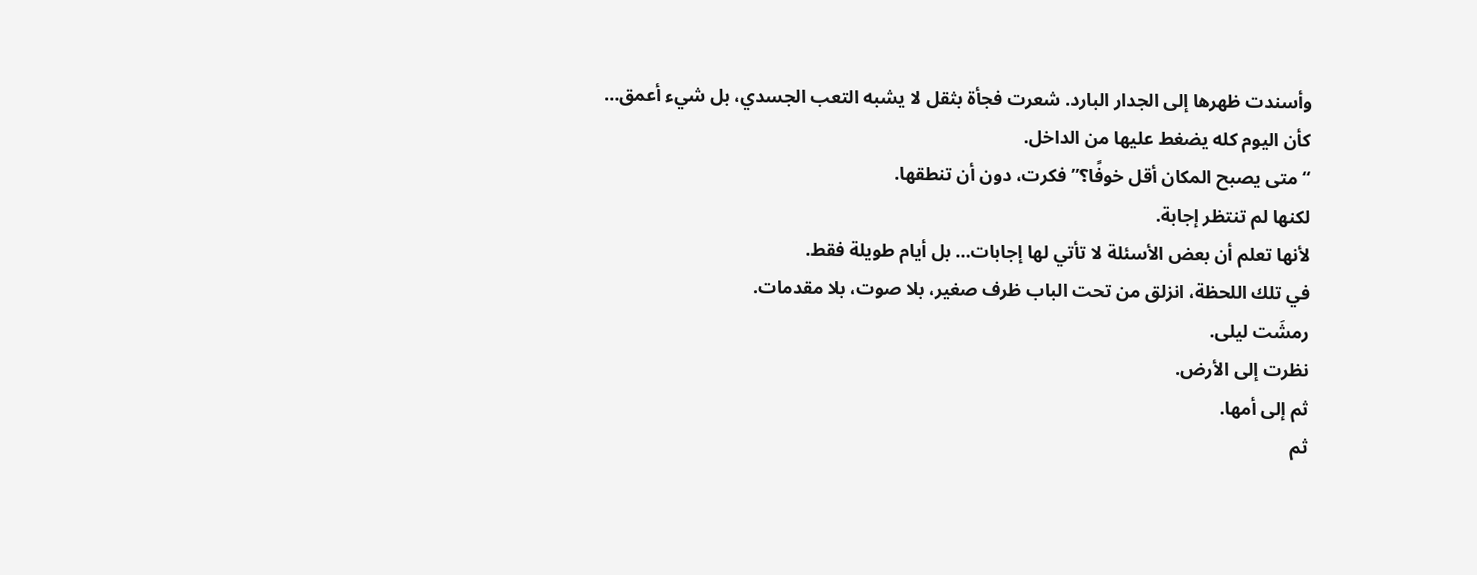وأسندت ظهرها إلى الجدار البارد. شعرت فجأة بثقل لا يشبه التعب الجسدي، بل شيء أعمق…
كأن اليوم كله يضغط عليها من الداخل.
“متى يصبح المكان أقل خوفًا؟” فكرت، دون أن تنطقها.
لكنها لم تنتظر إجابة.
لأنها تعلم أن بعض الأسئلة لا تأتي لها إجابات… بل أيام طويلة فقط.
في تلك اللحظة، انزلق من تحت الباب ظرف صغير، بلا صوت، بلا مقدمات.
رمشَت ليلى.
نظرت إلى الأرض.
ثم إلى أمها.
ثم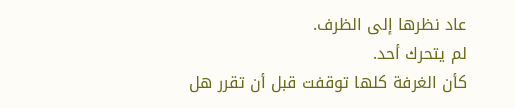عاد نظرها إلى الظرف.
لم يتحرك أحد.
كأن الغرفة كلها توقفت قبل أن تقرر هل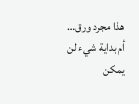هذا مجرد ورق…
أم بداية شيء لن يمكن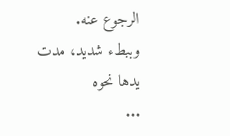الرجوع عنه.
وببطء شديد، مدت يدها نحوه
...